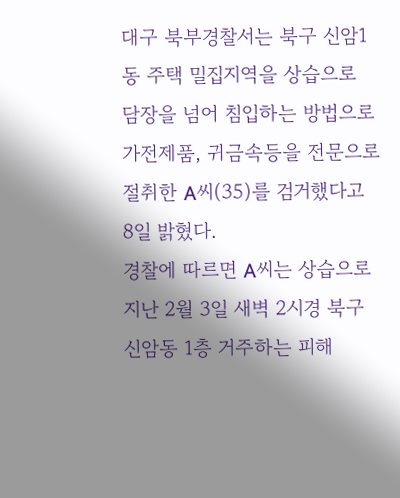대구 북부경찰서는 북구 신암1동 주택 밀집지역을 상습으로 담장을 넘어 침입하는 방법으로 가전제품, 귀금속등을 전문으로 절취한 A씨(35)를 검거했다고 8일 밝혔다.
경찰에 따르면 A씨는 상습으로 지난 2월 3일 새벽 2시경 북구 신암동 1층 거주하는 피해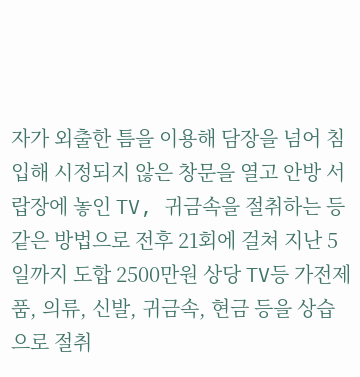자가 외출한 틈을 이용해 담장을 넘어 침입해 시정되지 않은 창문을 열고 안방 서랍장에 놓인 TV, 귀금속을 절취하는 등 같은 방법으로 전후 21회에 걸쳐 지난 5일까지 도합 2500만원 상당 TV등 가전제품, 의류, 신발, 귀금속, 현금 등을 상습으로 절취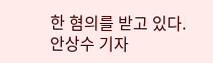한 혐의를 받고 있다. 안상수 기자